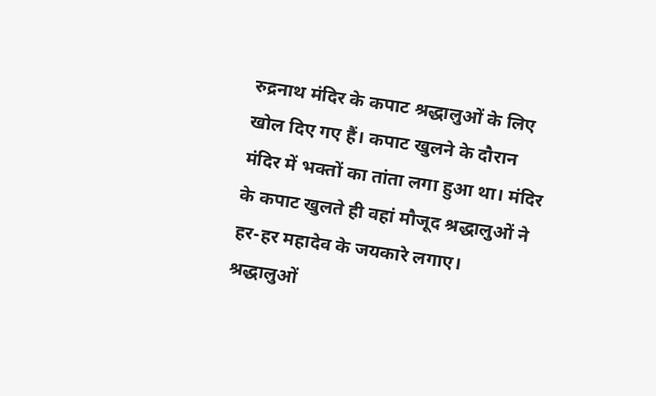रुद्रनाथ मंदिर के कपाट श्रद्धालुओं के लिए खोल दिए गए हैं। कपाट खुलने के दौरान मंदिर में भक्तों का तांता लगा हुआ था। मंदिर के कपाट खुलते ही वहां मौजूद श्रद्धालुओं ने हर-हर महादेव के जयकारे लगाए।
श्रद्धालुओं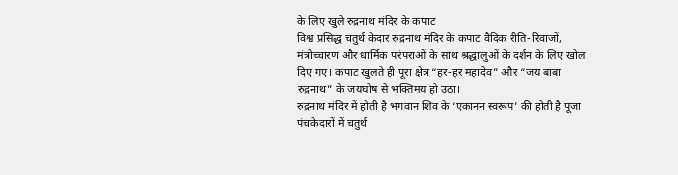के लिए खुले रुद्रनाथ मंदिर के कपाट
विश्व प्रसिद्ध चतुर्थ केदार रुद्रनाथ मंदिर के कपाट वैदिक रीति-रिवाजों, मंत्रोच्चारण और धार्मिक परंपराओं के साथ श्रद्धालुओं के दर्शन के लिए खोल दिए गए। कपाट खुलते ही पूरा क्षेत्र “हर-हर महादेव” और “जय बाबा रुद्रनाथ” के जयघोष से भक्तिमय हो उठा।
रुद्रनाथ मंदिर में होती है भगवान शिव के ‘एकानन स्वरूप’ की होती है पूजा
पंचकेदारों में चतुर्थ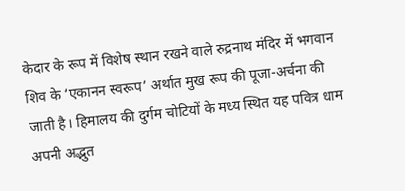केदार के रूप में विशेष स्थान रखने वाले रुद्रनाथ मंदिर में भगवान शिव के ‘एकानन स्वरूप’ अर्थात मुख रूप की पूजा-अर्चना की जाती है। हिमालय की दुर्गम चोटियों के मध्य स्थित यह पवित्र धाम अपनी अद्भुत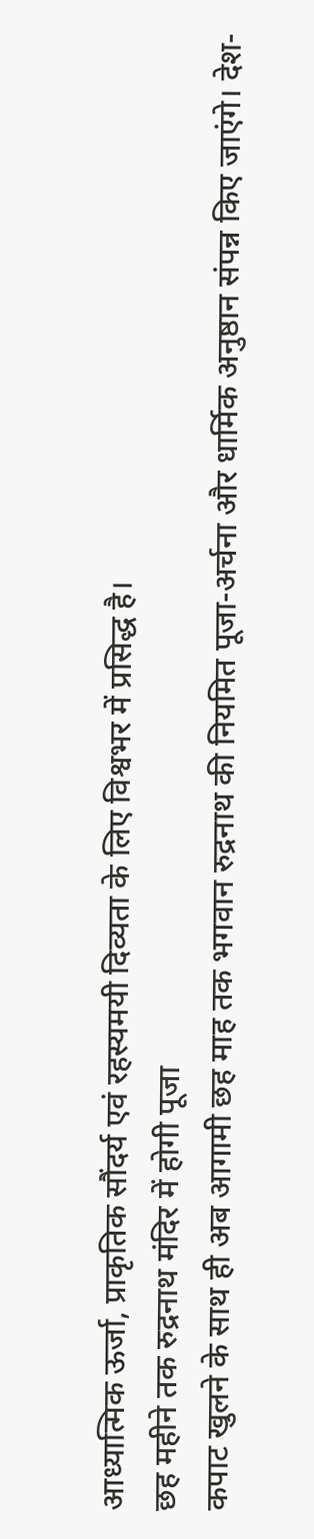आध्यात्मिक ऊर्जा, प्राकृतिक सौंदर्य एवं रहस्यमयी दिव्यता के लिए विश्वभर में प्रसिद्ध है।
छह महीने तक रुद्रनाथ मंदिर में होगी पूजा
कपाट खुलने के साथ ही अब आगामी छह माह तक भगवान रुद्रनाथ की नियमित पूजा-अर्चना और धार्मिक अनुष्ठान संपन्न किए जाएंगे। देश-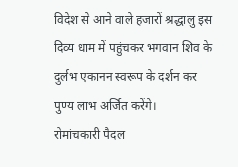विदेश से आने वाले हजारों श्रद्धालु इस दिव्य धाम में पहुंचकर भगवान शिव के दुर्लभ एकानन स्वरूप के दर्शन कर पुण्य लाभ अर्जित करेंगे।
रोमांचकारी पैदल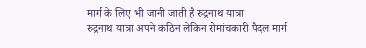मार्ग के लिए भी जानी जाती है रुद्रनाथ यात्रा
रुद्रनाथ यात्रा अपने कठिन लेकिन रोमांचकारी पैदल मार्ग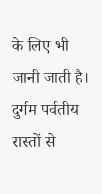के लिए भी जानी जाती है। दुर्गम पर्वतीय रास्तों से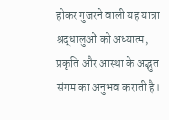होकर गुजरने वाली यह यात्रा श्रद्धालुओं को अध्यात्म, प्रकृति और आस्था के अद्भुत संगम का अनुभव कराती है।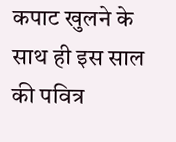कपाट खुलने के साथ ही इस साल की पवित्र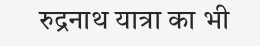रुद्रनाथ यात्रा का भी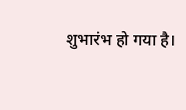शुभारंभ हो गया है।